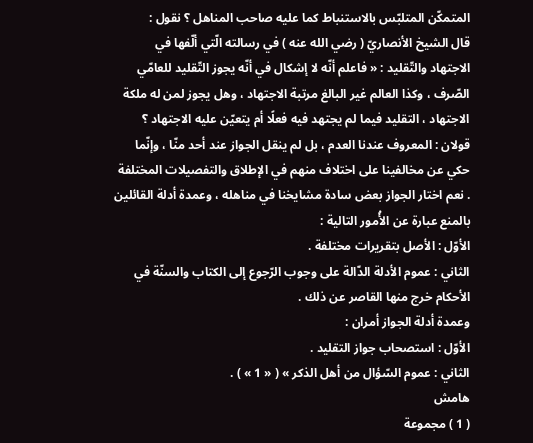المتمكّن المتلبّس بالاستنباط كما عليه صاحب المناهل ؟ نقول :
قال الشيخ الأنصاريّ ( رضي الله عنه ) في رسالته الّتي ألّفها في الاجتهاد والتّقليد : « فاعلم أنّه لا إشكال في أنّه يجوز التّقليد للعامّي الصّرف ، وكذا العالم غير البالغ مرتبة الاجتهاد ، وهل يجوز لمن له ملكة الاجتهاد ، التقليد فيما لم يجتهد فيه فعلًا أم يتعيّن عليه الاجتهاد ؟ قولان : المعروف عندنا العدم ، بل لم ينقل الجواز عند أحد منّا ، وإنّما حكي عن مخالفينا على اختلاف منهم في الإطلاق والتفصيلات المختلفة . نعم اختار الجواز بعض سادة مشايخنا في مناهله ، وعمدة أدلة القائلين بالمنع عبارة عن الأُمور التالية :
الأوّل : الأصل بتقريرات مختلفة .
الثاني : عموم الأدلة الدّالة على وجوب الرّجوع إلى الكتاب والسنّة في الأحكام خرج منها القاصر عن ذلك .
وعمدة أدلة الجواز أمران :
الأوّل : استصحاب جواز التقليد .
الثاني : عموم السّؤال من أهل الذكر » ( « 1 » ) .
هامش
( 1 ) مجموعة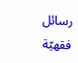رسائل فقهيّة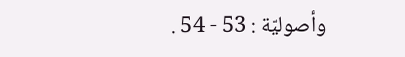وأصوليّة : 53 - 54 .